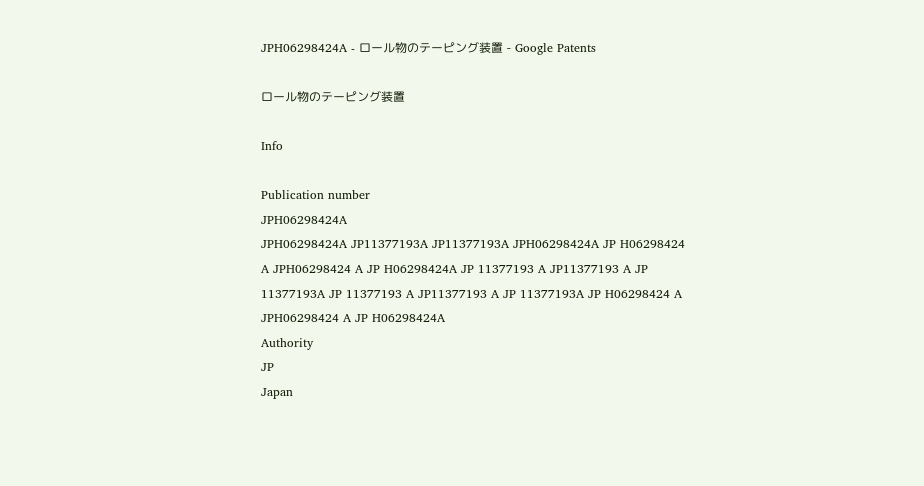JPH06298424A - ロール物のテーピング装置 - Google Patents

ロール物のテーピング装置

Info

Publication number
JPH06298424A
JPH06298424A JP11377193A JP11377193A JPH06298424A JP H06298424 A JPH06298424 A JP H06298424A JP 11377193 A JP11377193 A JP 11377193A JP 11377193 A JP11377193 A JP 11377193A JP H06298424 A JPH06298424 A JP H06298424A
Authority
JP
Japan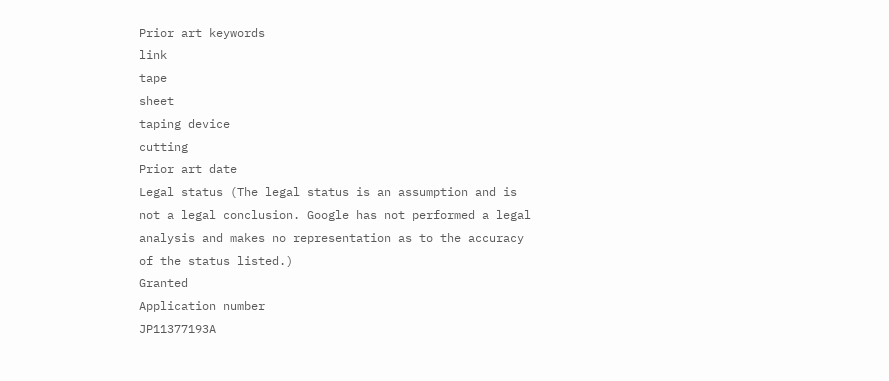Prior art keywords
link
tape
sheet
taping device
cutting
Prior art date
Legal status (The legal status is an assumption and is not a legal conclusion. Google has not performed a legal analysis and makes no representation as to the accuracy of the status listed.)
Granted
Application number
JP11377193A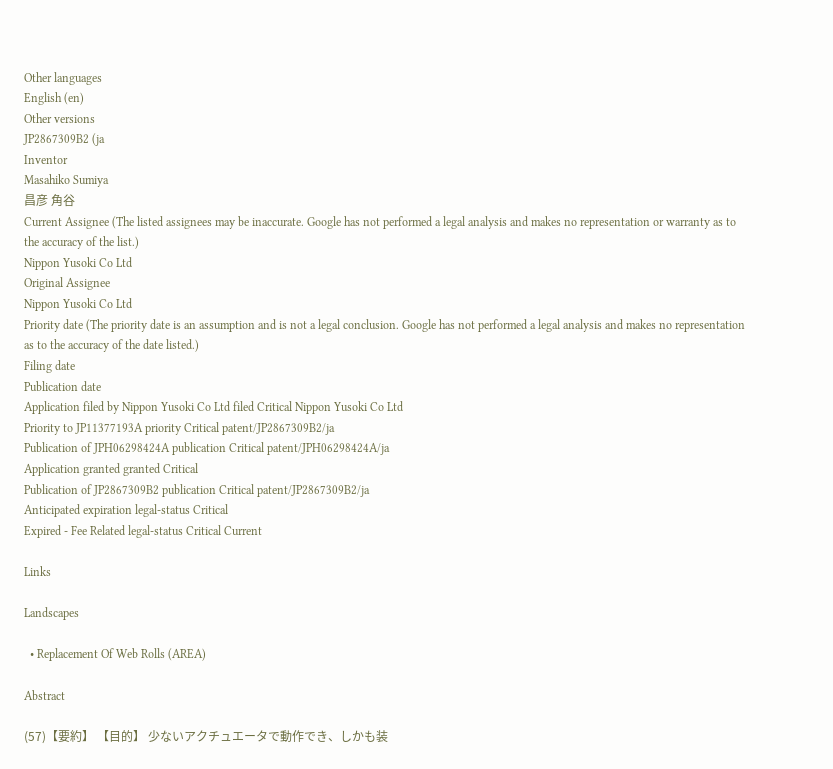Other languages
English (en)
Other versions
JP2867309B2 (ja
Inventor
Masahiko Sumiya
昌彦 角谷
Current Assignee (The listed assignees may be inaccurate. Google has not performed a legal analysis and makes no representation or warranty as to the accuracy of the list.)
Nippon Yusoki Co Ltd
Original Assignee
Nippon Yusoki Co Ltd
Priority date (The priority date is an assumption and is not a legal conclusion. Google has not performed a legal analysis and makes no representation as to the accuracy of the date listed.)
Filing date
Publication date
Application filed by Nippon Yusoki Co Ltd filed Critical Nippon Yusoki Co Ltd
Priority to JP11377193A priority Critical patent/JP2867309B2/ja
Publication of JPH06298424A publication Critical patent/JPH06298424A/ja
Application granted granted Critical
Publication of JP2867309B2 publication Critical patent/JP2867309B2/ja
Anticipated expiration legal-status Critical
Expired - Fee Related legal-status Critical Current

Links

Landscapes

  • Replacement Of Web Rolls (AREA)

Abstract

(57)【要約】 【目的】 少ないアクチュエータで動作でき、しかも装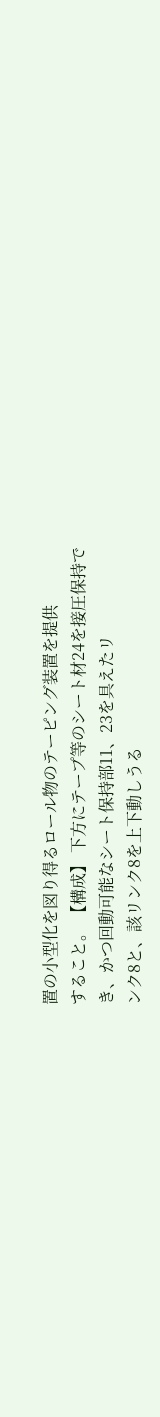置の小型化を図り得るロール物のテーピング装置を提供
すること。 【構成】 下方にテープ等のシート材24を接圧保持で
き、かつ回動可能なシート保持部11、23を具えたリ
ンク8と、該リンク8を上下動しうる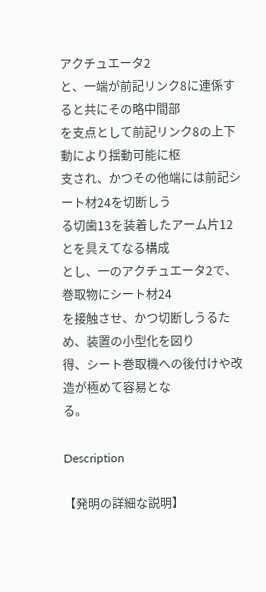アクチュエータ2
と、一端が前記リンク8に連係すると共にその略中間部
を支点として前記リンク8の上下動により揺動可能に枢
支され、かつその他端には前記シート材24を切断しう
る切歯13を装着したアーム片12とを具えてなる構成
とし、一のアクチュエータ2で、巻取物にシート材24
を接触させ、かつ切断しうるため、装置の小型化を図り
得、シート巻取機への後付けや改造が極めて容易とな
る。

Description

【発明の詳細な説明】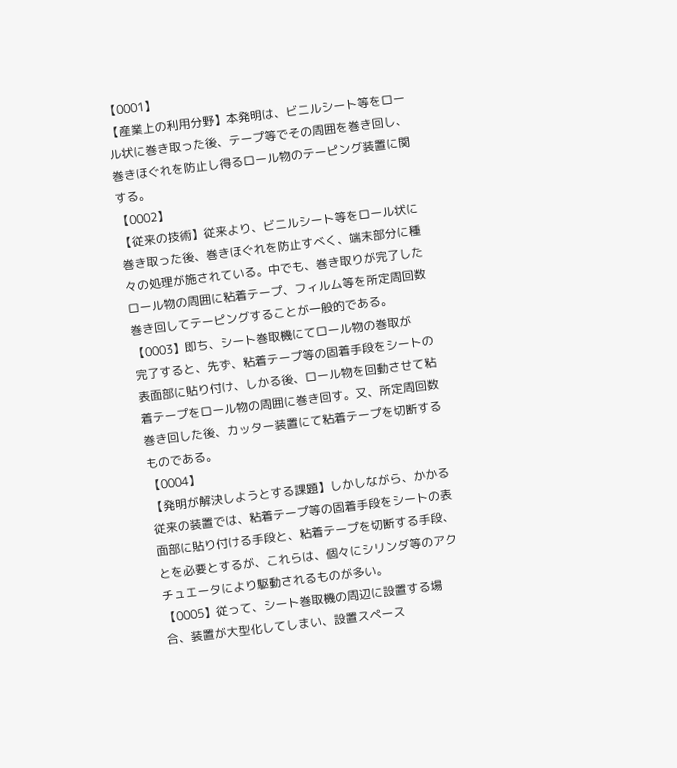【0001】
【産業上の利用分野】本発明は、ビニルシート等をロー
ル状に巻き取った後、テープ等でその周囲を巻き回し、
巻きほぐれを防止し得るロール物のテーピング装置に関
する。
【0002】
【従来の技術】従来より、ビニルシート等をロール状に
巻き取った後、巻きほぐれを防止すべく、端末部分に種
々の処理が施されている。中でも、巻き取りが完了した
ロール物の周囲に粘着テープ、フィルム等を所定周回数
巻き回してテーピングすることが一般的である。
【0003】即ち、シート巻取機にてロール物の巻取が
完了すると、先ず、粘着テープ等の固着手段をシートの
表面部に貼り付け、しかる後、ロール物を回動させて粘
着テープをロール物の周囲に巻き回す。又、所定周回数
巻き回した後、カッター装置にて粘着テープを切断する
ものである。
【0004】
【発明が解決しようとする課題】しかしながら、かかる
従来の装置では、粘着テープ等の固着手段をシートの表
面部に貼り付ける手段と、粘着テープを切断する手段、
とを必要とするが、これらは、個々にシリンダ等のアク
チュエータにより駆動されるものが多い。
【0005】従って、シート巻取機の周辺に設置する場
合、装置が大型化してしまい、設置スペース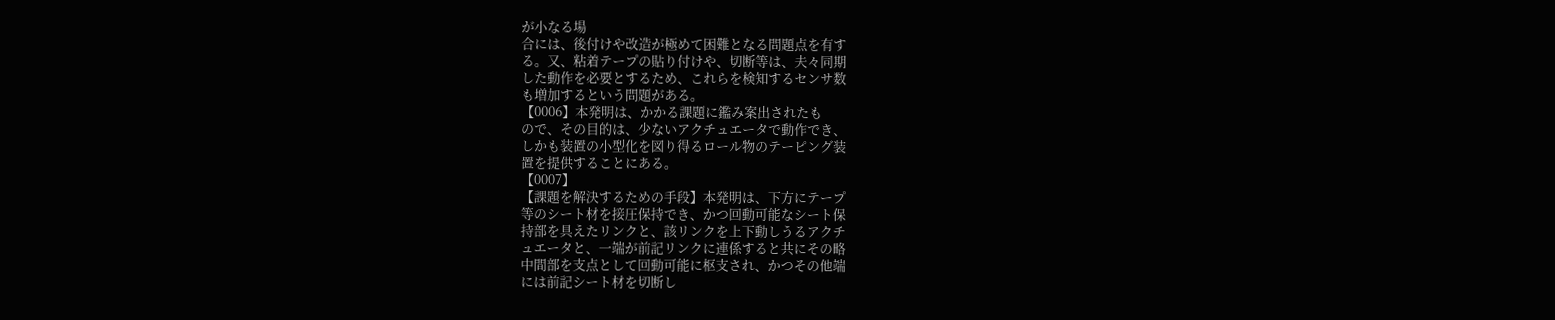が小なる場
合には、後付けや改造が極めて困難となる問題点を有す
る。又、粘着テープの貼り付けや、切断等は、夫々同期
した動作を必要とするため、これらを検知するセンサ数
も増加するという問題がある。
【0006】本発明は、かかる課題に鑑み案出されたも
ので、その目的は、少ないアクチュエータで動作でき、
しかも装置の小型化を図り得るロール物のテーピング装
置を提供することにある。
【0007】
【課題を解決するための手段】本発明は、下方にテープ
等のシート材を接圧保持でき、かつ回動可能なシート保
持部を具えたリンクと、該リンクを上下動しうるアクチ
ュエータと、一端が前記リンクに連係すると共にその略
中間部を支点として回動可能に枢支され、かつその他端
には前記シート材を切断し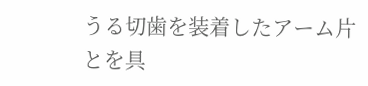うる切歯を装着したアーム片
とを具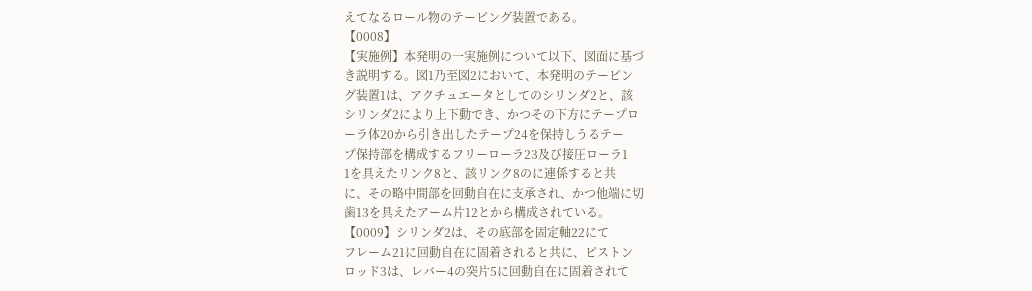えてなるロール物のテーピング装置である。
【0008】
【実施例】本発明の一実施例について以下、図面に基づ
き説明する。図1乃至図2において、本発明のテーピン
グ装置1は、アクチュエータとしてのシリンダ2と、該
シリンダ2により上下動でき、かつその下方にテープロ
ーラ体20から引き出したテープ24を保持しうるテー
プ保持部を構成するフリーローラ23及び接圧ローラ1
1を具えたリンク8と、該リンク8のに連係すると共
に、その略中間部を回動自在に支承され、かつ他端に切
歯13を具えたアーム片12とから構成されている。
【0009】シリンダ2は、その底部を固定軸22にて
フレーム21に回動自在に固着されると共に、ピストン
ロッド3は、レバー4の突片5に回動自在に固着されて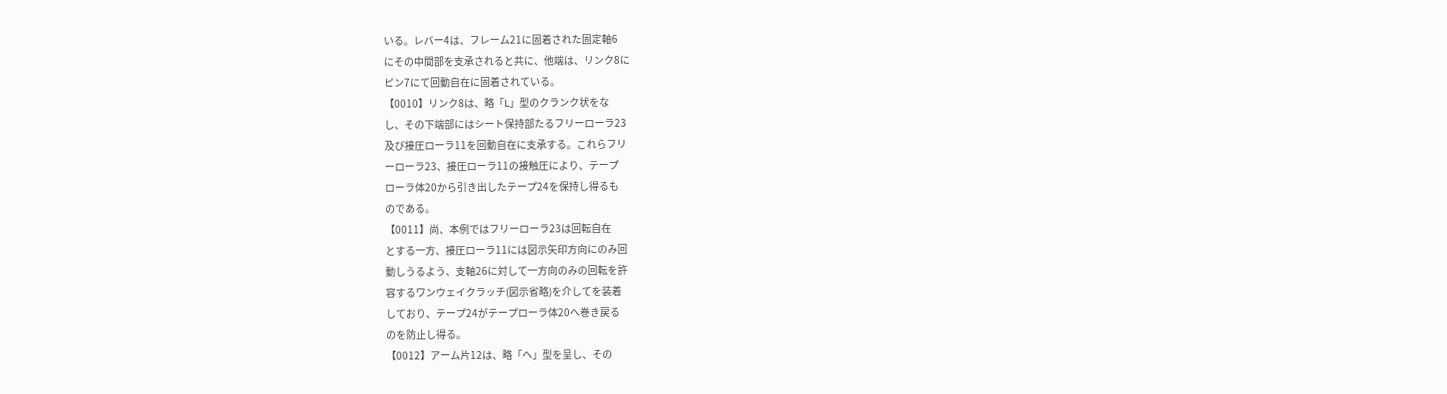いる。レバー4は、フレーム21に固着された固定軸6
にその中間部を支承されると共に、他端は、リンク8に
ピン7にて回動自在に固着されている。
【0010】リンク8は、略「L」型のクランク状をな
し、その下端部にはシート保持部たるフリーローラ23
及び接圧ローラ11を回動自在に支承する。これらフリ
ーローラ23、接圧ローラ11の接触圧により、テープ
ローラ体20から引き出したテープ24を保持し得るも
のである。
【0011】尚、本例ではフリーローラ23は回転自在
とする一方、接圧ローラ11には図示矢印方向にのみ回
動しうるよう、支軸26に対して一方向のみの回転を許
容するワンウェイクラッチ(図示省略)を介してを装着
しており、テープ24がテープローラ体20へ巻き戻る
のを防止し得る。
【0012】アーム片12は、略「ヘ」型を呈し、その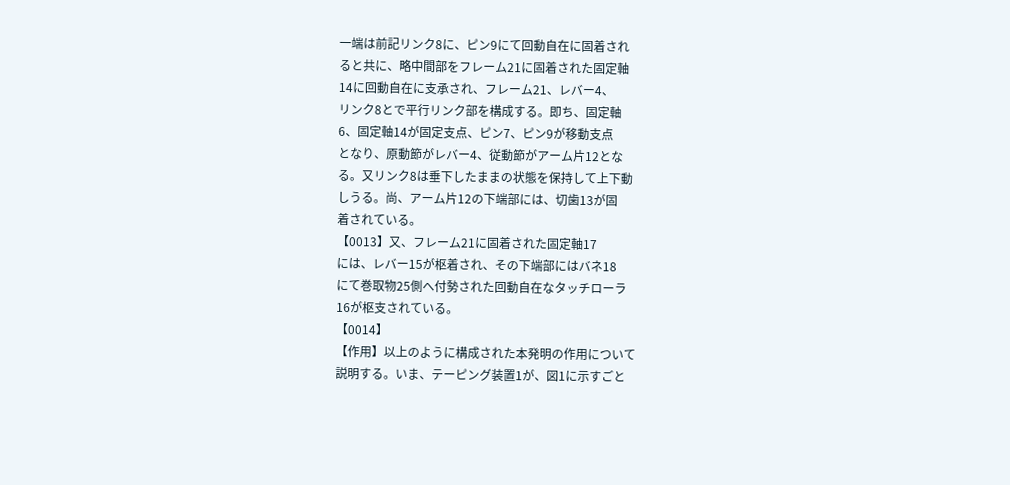一端は前記リンク8に、ピン9にて回動自在に固着され
ると共に、略中間部をフレーム21に固着された固定軸
14に回動自在に支承され、フレーム21、レバー4、
リンク8とで平行リンク部を構成する。即ち、固定軸
6、固定軸14が固定支点、ピン7、ピン9が移動支点
となり、原動節がレバー4、従動節がアーム片12とな
る。又リンク8は垂下したままの状態を保持して上下動
しうる。尚、アーム片12の下端部には、切歯13が固
着されている。
【0013】又、フレーム21に固着された固定軸17
には、レバー15が枢着され、その下端部にはバネ18
にて巻取物25側へ付勢された回動自在なタッチローラ
16が枢支されている。
【0014】
【作用】以上のように構成された本発明の作用について
説明する。いま、テーピング装置1が、図1に示すごと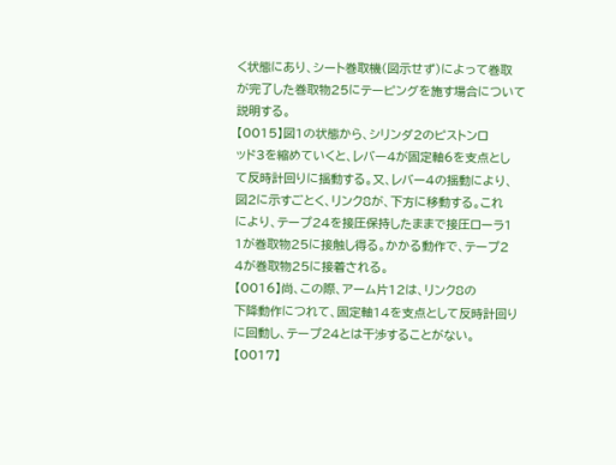く状態にあり、シート巻取機(図示せず)によって巻取
が完了した巻取物25にテーピングを施す場合について
説明する。
【0015】図1の状態から、シリンダ2のピストンロ
ッド3を縮めていくと、レバー4が固定軸6を支点とし
て反時計回りに揺動する。又、レバー4の揺動により、
図2に示すごとく、リンク8が、下方に移動する。これ
により、テープ24を接圧保持したままで接圧ローラ1
1が巻取物25に接触し得る。かかる動作で、テープ2
4が巻取物25に接着される。
【0016】尚、この際、アーム片12は、リンク8の
下降動作につれて、固定軸14を支点として反時計回り
に回動し、テープ24とは干渉することがない。
【0017】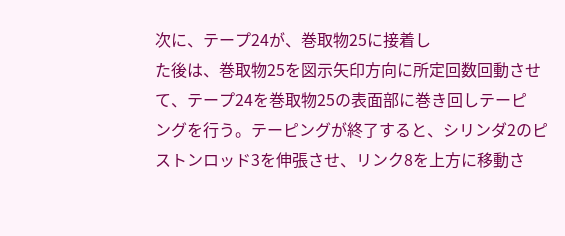次に、テープ24が、巻取物25に接着し
た後は、巻取物25を図示矢印方向に所定回数回動させ
て、テープ24を巻取物25の表面部に巻き回しテーピ
ングを行う。テーピングが終了すると、シリンダ2のピ
ストンロッド3を伸張させ、リンク8を上方に移動さ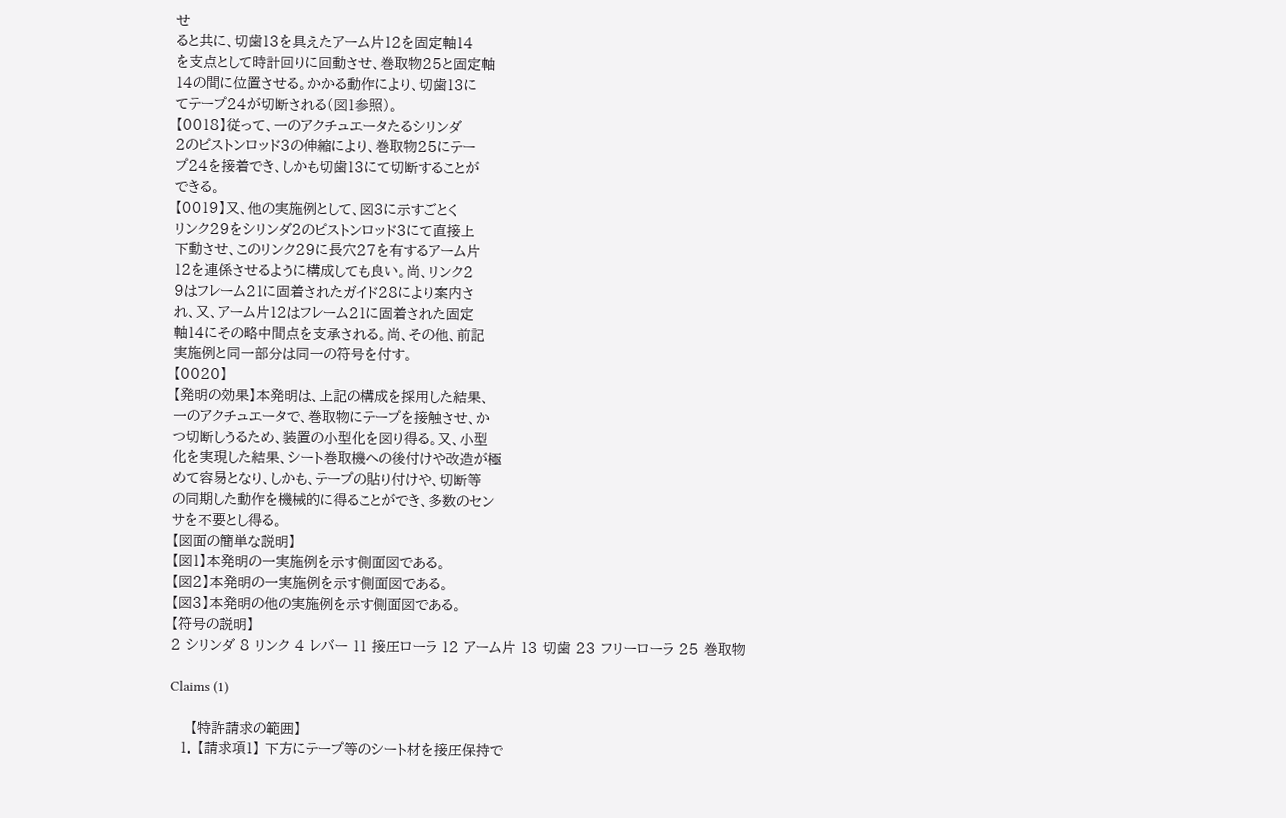せ
ると共に、切歯13を具えたアーム片12を固定軸14
を支点として時計回りに回動させ、巻取物25と固定軸
14の間に位置させる。かかる動作により、切歯13に
てテープ24が切断される(図1参照)。
【0018】従って、一のアクチュエータたるシリンダ
2のピストンロッド3の伸縮により、巻取物25にテー
プ24を接着でき、しかも切歯13にて切断することが
できる。
【0019】又、他の実施例として、図3に示すごとく
リンク29をシリンダ2のピストンロッド3にて直接上
下動させ、このリンク29に長穴27を有するアーム片
12を連係させるように構成しても良い。尚、リンク2
9はフレーム21に固着されたガイド28により案内さ
れ、又、アーム片12はフレーム21に固着された固定
軸14にその略中間点を支承される。尚、その他、前記
実施例と同一部分は同一の符号を付す。
【0020】
【発明の効果】本発明は、上記の構成を採用した結果、
一のアクチュエータで、巻取物にテープを接触させ、か
つ切断しうるため、装置の小型化を図り得る。又、小型
化を実現した結果、シート巻取機への後付けや改造が極
めて容易となり、しかも、テープの貼り付けや、切断等
の同期した動作を機械的に得ることができ、多数のセン
サを不要とし得る。
【図面の簡単な説明】
【図1】本発明の一実施例を示す側面図である。
【図2】本発明の一実施例を示す側面図である。
【図3】本発明の他の実施例を示す側面図である。
【符号の説明】
2 シリンダ 8 リンク 4 レバー 11 接圧ローラ 12 アーム片 13 切歯 23 フリーローラ 25 巻取物

Claims (1)

    【特許請求の範囲】
  1. 【請求項1】 下方にテープ等のシート材を接圧保持で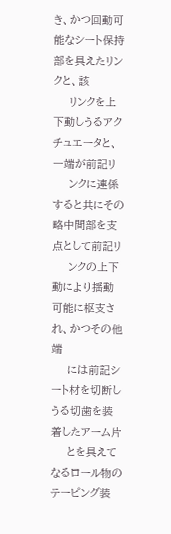き、かつ回動可能なシート保持部を具えたリンクと、該
    リンクを上下動しうるアクチュエータと、一端が前記リ
    ンクに連係すると共にその略中間部を支点として前記リ
    ンクの上下動により揺動可能に枢支され、かつその他端
    には前記シート材を切断しうる切歯を装着したアーム片
    とを具えてなるロール物のテーピング装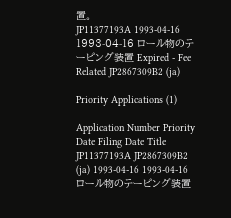置。
JP11377193A 1993-04-16 1993-04-16 ロール物のテーピング装置 Expired - Fee Related JP2867309B2 (ja)

Priority Applications (1)

Application Number Priority Date Filing Date Title
JP11377193A JP2867309B2 (ja) 1993-04-16 1993-04-16 ロール物のテーピング装置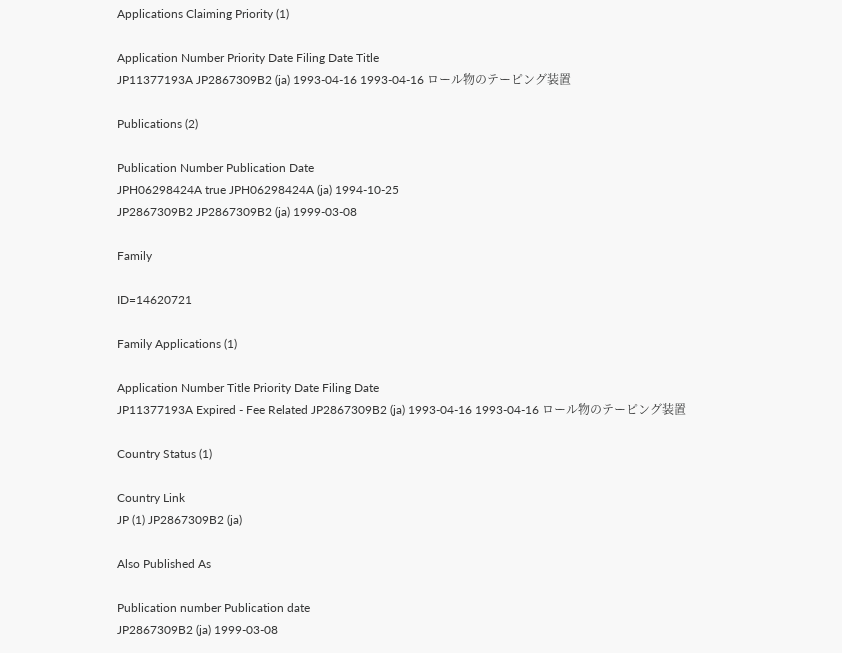Applications Claiming Priority (1)

Application Number Priority Date Filing Date Title
JP11377193A JP2867309B2 (ja) 1993-04-16 1993-04-16 ロール物のテーピング装置

Publications (2)

Publication Number Publication Date
JPH06298424A true JPH06298424A (ja) 1994-10-25
JP2867309B2 JP2867309B2 (ja) 1999-03-08

Family

ID=14620721

Family Applications (1)

Application Number Title Priority Date Filing Date
JP11377193A Expired - Fee Related JP2867309B2 (ja) 1993-04-16 1993-04-16 ロール物のテーピング装置

Country Status (1)

Country Link
JP (1) JP2867309B2 (ja)

Also Published As

Publication number Publication date
JP2867309B2 (ja) 1999-03-08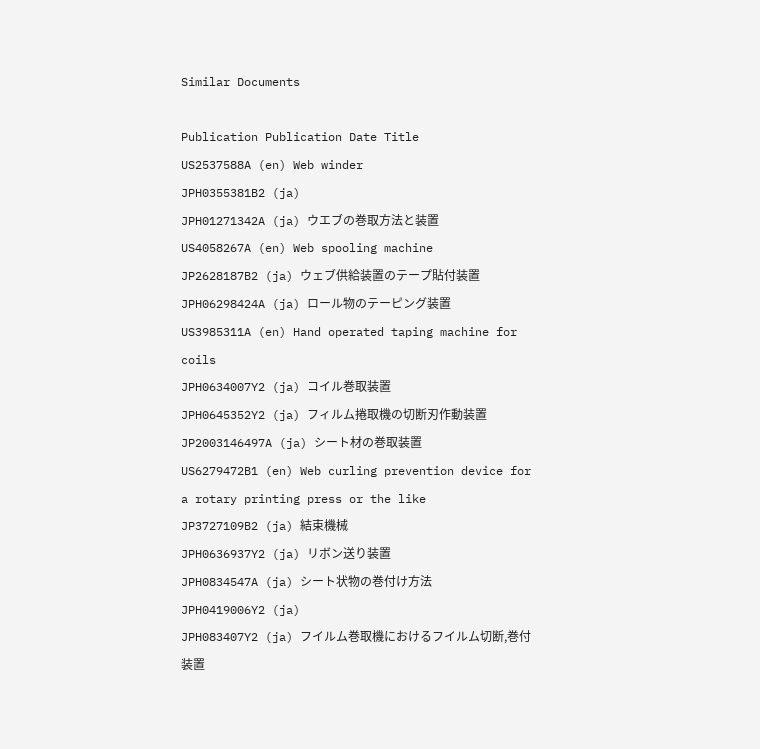Similar Documents

Publication Publication Date Title
US2537588A (en) Web winder
JPH0355381B2 (ja)
JPH01271342A (ja) ウエブの巻取方法と装置
US4058267A (en) Web spooling machine
JP2628187B2 (ja) ウェブ供給装置のテープ貼付装置
JPH06298424A (ja) ロール物のテーピング装置
US3985311A (en) Hand operated taping machine for coils
JPH0634007Y2 (ja) コイル巻取装置
JPH0645352Y2 (ja) フィルム捲取機の切断刃作動装置
JP2003146497A (ja) シート材の巻取装置
US6279472B1 (en) Web curling prevention device for a rotary printing press or the like
JP3727109B2 (ja) 結束機械
JPH0636937Y2 (ja) リボン送り装置
JPH0834547A (ja) シート状物の巻付け方法
JPH0419006Y2 (ja)
JPH083407Y2 (ja) フイルム巻取機におけるフイルム切断,巻付装置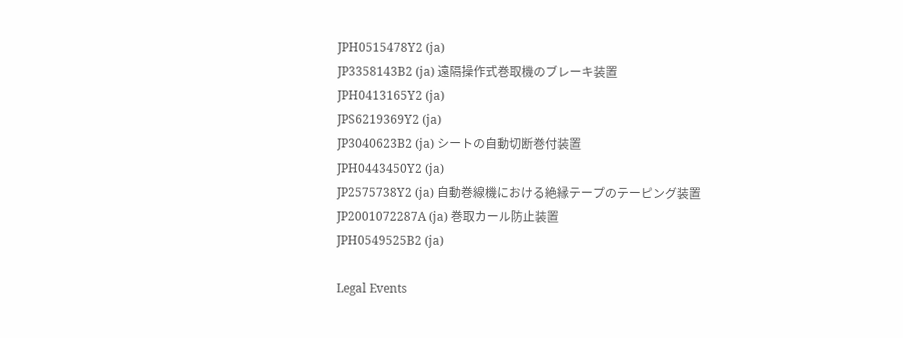JPH0515478Y2 (ja)
JP3358143B2 (ja) 遠隔操作式巻取機のブレーキ装置
JPH0413165Y2 (ja)
JPS6219369Y2 (ja)
JP3040623B2 (ja) シートの自動切断巻付装置
JPH0443450Y2 (ja)
JP2575738Y2 (ja) 自動巻線機における絶縁テープのテーピング装置
JP2001072287A (ja) 巻取カール防止装置
JPH0549525B2 (ja)

Legal Events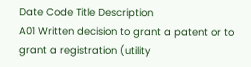Date Code Title Description
A01 Written decision to grant a patent or to grant a registration (utility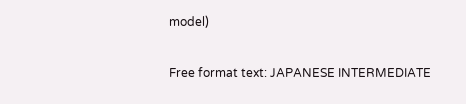model)

Free format text: JAPANESE INTERMEDIATE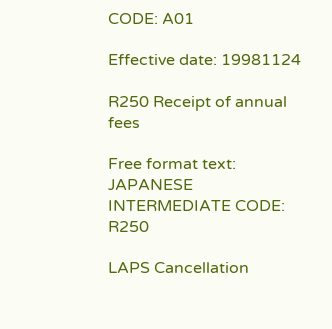CODE: A01

Effective date: 19981124

R250 Receipt of annual fees

Free format text: JAPANESE INTERMEDIATE CODE: R250

LAPS Cancellation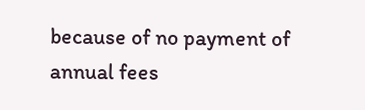because of no payment of annual fees